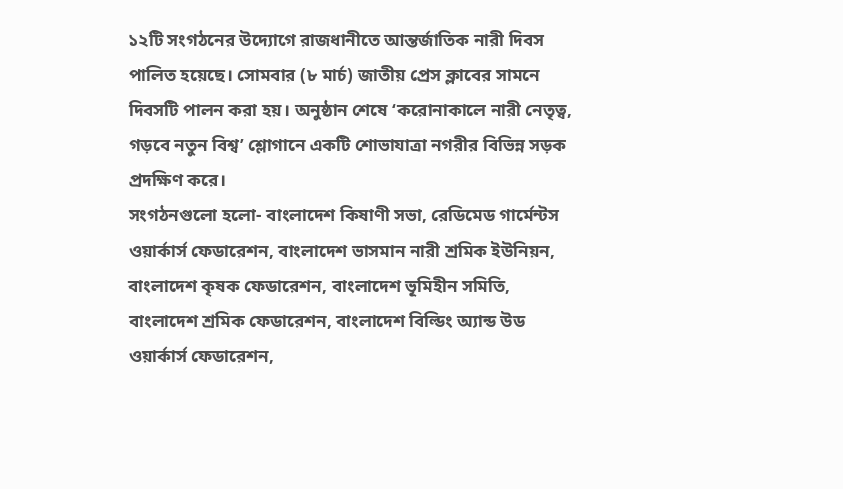১২টি সংগঠনের উদ্যোগে রাজধানীতে আন্তর্জাতিক নারী দিবস পালিত হয়েছে। সোমবার (৮ মার্চ) জাতীয় প্রেস ক্লাবের সামনে দিবসটি পালন করা হয়। অনুষ্ঠান শেষে ‘করোনাকালে নারী নেতৃত্ব, গড়বে নতুন বিশ্ব’ শ্লোগানে একটি শোভাযাত্রা নগরীর বিভিন্ন সড়ক প্রদক্ষিণ করে।
সংগঠনগুলো হলো- বাংলাদেশ কিষাণী সভা, রেডিমেড গার্মেন্টস ওয়ার্কার্স ফেডারেশন, বাংলাদেশ ভাসমান নারী শ্রমিক ইউনিয়ন, বাংলাদেশ কৃষক ফেডারেশন, বাংলাদেশ ভূমিহীন সমিতি, বাংলাদেশ শ্রমিক ফেডারেশন, বাংলাদেশ বিল্ডিং অ্যান্ড উড ওয়ার্কার্স ফেডারেশন,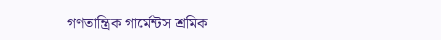গণতান্ত্রিক গার্মেন্টস শ্রমিক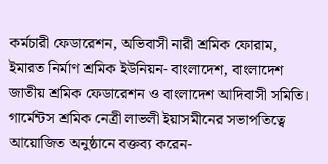কর্মচারী ফেডারেশন, অভিবাসী নারী শ্রমিক ফোরাম, ইমারত নির্মাণ শ্রমিক ইউনিয়ন- বাংলাদেশ, বাংলাদেশ জাতীয় শ্রমিক ফেডারেশন ও বাংলাদেশ আদিবাসী সমিতি।
গার্মেন্টস শ্রমিক নেত্রী লাভলী ইয়াসমীনের সভাপতিত্বে আয়োজিত অনুষ্ঠানে বক্তব্য করেন-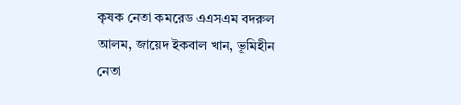কৃষক নেতা কমরেড এএসএম বদরুল আলম, জায়েদ ইকবাল খান, ভূমিহীন নেতা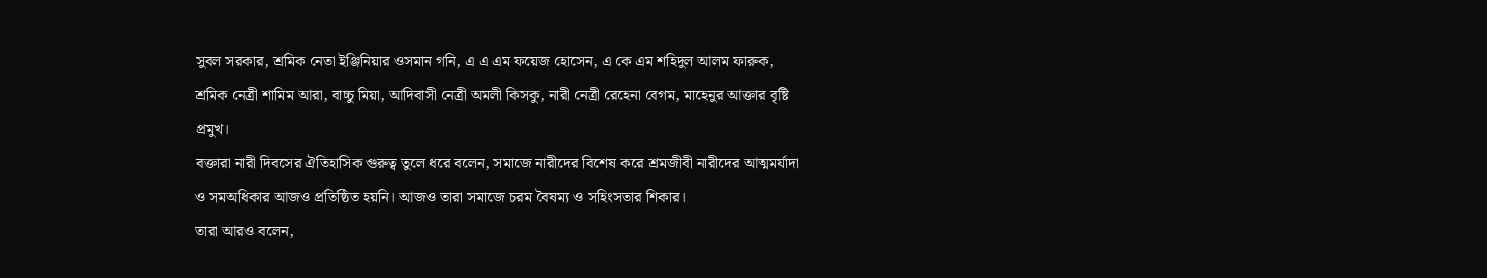সুবল সরকার, শ্রমিক নেতা ইঞ্জিনিয়ার ওসমান গনি, এ এ এম ফয়েজ হোসেন, এ কে এম শহিদুল আলম ফারুক, শ্রমিক নেত্রী শামিম আরা, বাচ্চু মিয়া, আদিবাসী নেত্রী অমলী কিসকু, নারী নেত্রী রেহেনা বেগম, মাহেনুর আক্তার বৃষ্টি প্রমুখ।
বক্তারা নারী দিবসের ঐতিহাসিক গুরুত্ব তুলে ধরে বলেন, সমাজে নারীদের বিশেষ করে শ্রমজীবী নারীদের আত্মমর্যাদা ও সমঅধিকার আজও প্রতিষ্ঠিত হয়নি। আজও তারা সমাজে চরম বৈষম্য ও সহিংসতার শিকার।
তারা আরও বলেন,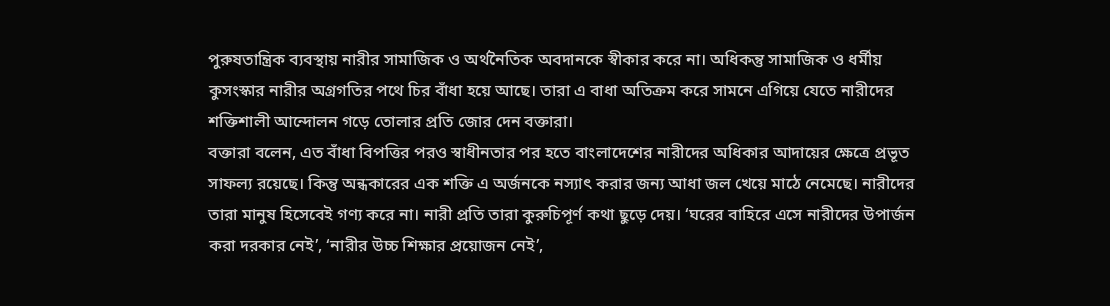পুরুষতান্ত্রিক ব্যবস্থায় নারীর সামাজিক ও অর্থনৈতিক অবদানকে স্বীকার করে না। অধিকন্তু সামাজিক ও ধর্মীয় কুসংস্কার নারীর অগ্রগতির পথে চির বাঁধা হয়ে আছে। তারা এ বাধা অতিক্রম করে সামনে এগিয়ে যেতে নারীদের শক্তিশালী আন্দোলন গড়ে তোলার প্রতি জোর দেন বক্তারা।
বক্তারা বলেন, এত বাঁধা বিপত্তির পরও স্বাধীনতার পর হতে বাংলাদেশের নারীদের অধিকার আদায়ের ক্ষেত্রে প্রভূত সাফল্য রয়েছে। কিন্তু অন্ধকারের এক শক্তি এ অর্জনকে নস্যাৎ করার জন্য আধা জল খেয়ে মাঠে নেমেছে। নারীদের তারা মানুষ হিসেবেই গণ্য করে না। নারী প্রতি তারা কুরুচিপূর্ণ কথা ছুড়ে দেয়। ‘ঘরের বাহিরে এসে নারীদের উপার্জন করা দরকার নেই’, ‘নারীর উচ্চ শিক্ষার প্রয়োজন নেই’,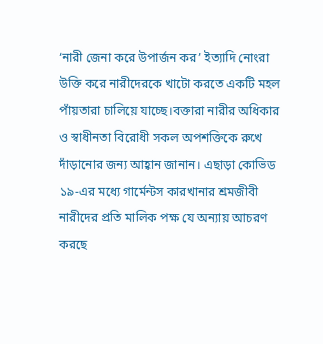‘নারী জেনা করে উপার্জন কর’ ইত্যাদি নোংরা উক্তি করে নারীদেরকে খাটো করতে একটি মহল পাঁয়তারা চালিয়ে যাচ্ছে।বক্তারা নারীর অধিকার ও স্বাধীনতা বিরোধী সকল অপশক্তিকে রুখে দাঁড়ানোর জন্য আহ্বান জানান। এছাড়া কোভিড ১৯-এর মধ্যে গার্মেন্টস কারখানার শ্রমজীবী নারীদের প্রতি মালিক পক্ষ যে অন্যায় আচরণ করছে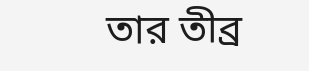তার তীব্র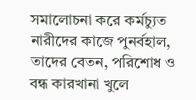সমালোচনা করে কর্মচ্যুত নারীদের কাজে পুনর্বহাল, তাদের বেতন, পরিশোধ ও বন্ধ কারখানা খুলে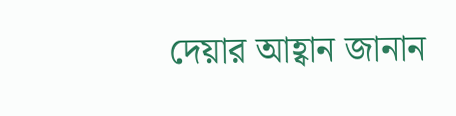দেয়ার আহ্বান জানান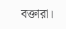বক্তারা।